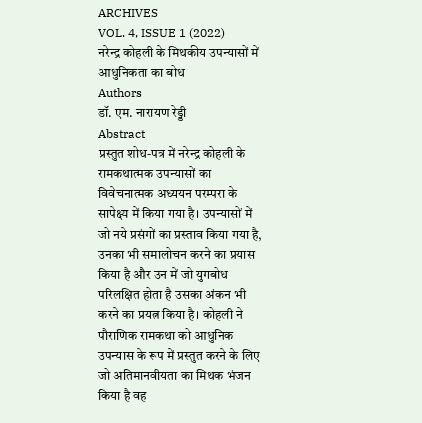ARCHIVES
VOL. 4, ISSUE 1 (2022)
नरेन्द्र कोहली के मिथकीय उपन्यासों में आधुनिकता का बोध
Authors
डॉ. एम. नारायण रेड्डी
Abstract
प्रस्तुत शोध-पत्र में नरेन्द्र कोहली के रामकथात्मक उपन्यासों का विवेचनात्मक अध्ययन परम्परा के सापेक्ष्य में किया गया है। उपन्यासों में जो नये प्रसंगों का प्रस्ताव किया गया है, उनका भी समालोचन करने का प्रयास किया है और उन में जो युगबोध परिलक्षित होता है उसका अंकन भी करने का प्रयत्न किया है। कोहली ने पौराणिक रामकथा को आधुनिक उपन्यास के रूप में प्रस्तुत करने के लिए जो अतिमानवीयता का मिथक भंजन किया है वह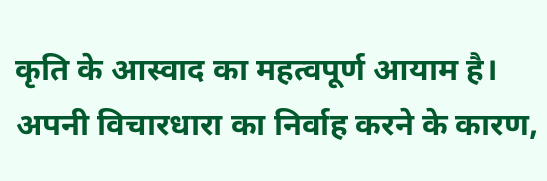कृति के आस्वाद का महत्वपूर्ण आयाम है। अपनी विचारधारा का निर्वाह करने के कारण,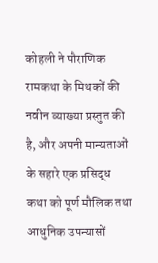कोहली ने पौराणिक रामकथा के मिथकों की नवीन व्याख्या प्रस्तुत की है, और अपनी मान्यताओं के सहारे एक प्रसिद्ध कथा को पूर्ण मौलिक तथा आधुनिक उपन्यासों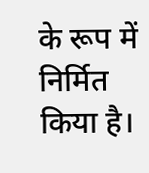के रूप में निर्मित किया है।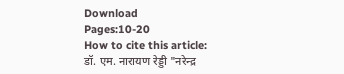Download
Pages:10-20
How to cite this article:
डॉ. एम. नारायण रेड्डी "नरेन्द्र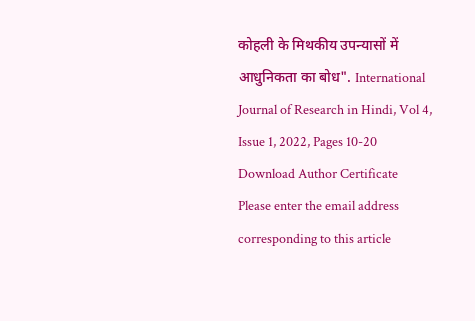कोहली के मिथकीय उपन्यासों में आधुनिकता का बोध". International Journal of Research in Hindi, Vol 4, Issue 1, 2022, Pages 10-20
Download Author Certificate
Please enter the email address corresponding to this article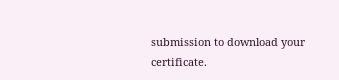submission to download your certificate.